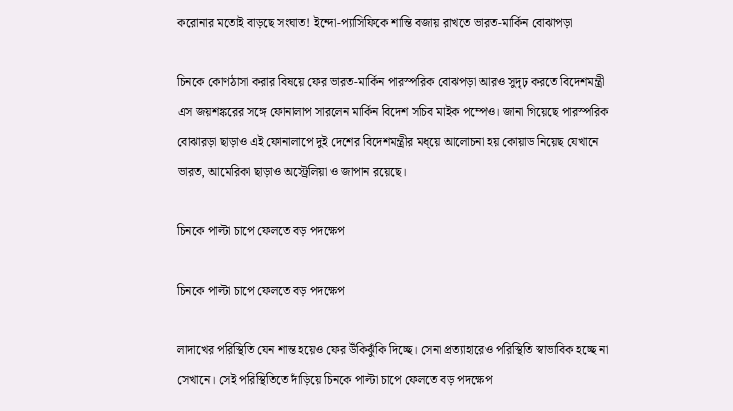করোনার মতোই বাড়ছে সংঘাত! ইন্দো-প্যাসিফিকে শান্তি বজায় রাখতে ভারত-মার্কিন বোঝাপড়া

চিনকে কোণঠাসা করার বিষয়ে ফের ভারত-মার্কিন পারস্পরিক বোঝপড়া আরও সুদৃঢ় করতে বিদেশমন্ত্রী এস জয়শঙ্করের সঙ্গে ফোনালাপ সারলেন মার্কিন বিদেশ সচিব মাইক পম্পেও। জানা গিয়েছে পারস্পরিক বোঝারড়া ছাড়াও এই ফোনালাপে দুই দেশের বিদেশমন্ত্রীর মধ্য়ে আলোচনা হয় কোয়াড নিয়েছ যেখানে ভারত, আমেরিকা ছাড়াও অস্ট্রেলিয়া ও জাপান রয়েছে।

চিনকে পাল্টা চাপে ফেলতে বড় পদক্ষেপ

চিনকে পাল্টা চাপে ফেলতে বড় পদক্ষেপ

লাদাখের পরিস্থিতি যেন শান্ত হয়েও ফের উঁকিঝুঁকি দিচ্ছে। সেনা প্রত্যাহারেও পরিস্থিতি স্বাভাবিক হচ্ছে না সেখানে। সেই পরিস্থিতিতে দাঁড়িয়ে চিনকে পাল্টা চাপে ফেলতে বড় পদক্ষেপ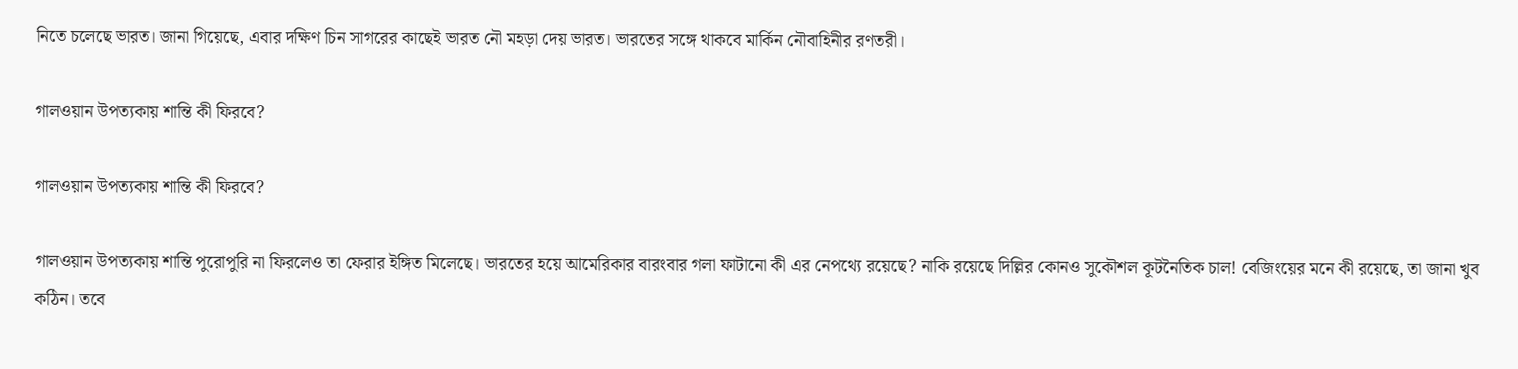নিতে চলেছে ভারত। জানা গিয়েছে, এবার দক্ষিণ চিন সাগরের কাছেই ভারত নৌ মহড়া দেয় ভারত। ভারতের সঙ্গে থাকবে মার্কিন নৌবাহিনীর রণতরী।

গালওয়ান উপত্যকায় শান্তি কী ফিরবে?

গালওয়ান উপত্যকায় শান্তি কী ফিরবে?

গালওয়ান উপত্যকায় শান্তি পুরোপুরি না ফিরলেও তা ফেরার ইঙ্গিত মিলেছে। ভারতের হয়ে আমেরিকার বারংবার গলা ফাটানো কী এর নেপথ্যে রয়েছে? নাকি রয়েছে দিল্লির কোনও সুকৌশল কূটনৈতিক চাল! বেজিংয়ের মনে কী রয়েছে, তা জানা খুব কঠিন। তবে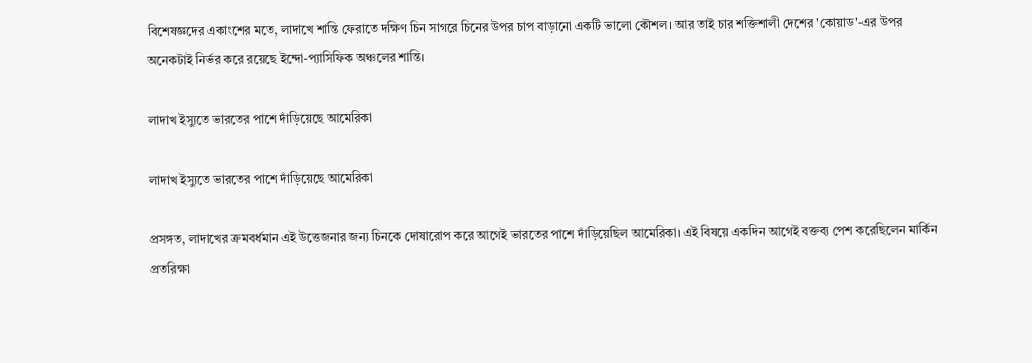বিশেষজ্ঞদের একাংশের মতে, লাদাখে শান্তি ফেরাতে দক্ষিণ চিন সাগরে চিনের উপর চাপ বাড়ানো একটি ভালো কৌশল। আর তাই চার শক্তিশালী দেশের 'কোয়াড'-এর উপর অনেকটাই নির্ভর করে রয়েছে ইন্দো-প্যাসিফিক অঞ্চলের শান্তি।

লাদাখ ইস্যুতে ভারতের পাশে দাঁড়িয়েছে আমেরিকা

লাদাখ ইস্যুতে ভারতের পাশে দাঁড়িয়েছে আমেরিকা

প্রসঙ্গত, লাদাখের ক্রমবর্ধমান এই উত্তেজনার জন্য চিনকে দোষারোপ করে আগেই ভারতের পাশে দাঁড়িয়েছিল আমেরিকা। এই বিষয়ে একদিন আগেই বক্তব্য পেশ করেছিলেন মার্কিন প্রতরিক্ষা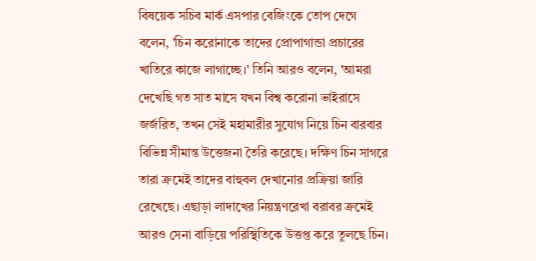বিষয়েক সচিব মার্ক এসপার বেজিংকে তোপ দেগে বলেন, 'চিন করোনাকে তাদের প্রোপাগান্ডা প্রচারের খাতিরে কাজে লাগাচ্ছে।' তিনি আরও বলেন, 'আমরা দেখেছি গত সাত মাসে যখন বিশ্ব করোনা ভাইরাসে জর্জরিত, তখন সেই মহামারীর সুযোগ নিয়ে চিন বারবার বিভিন্ন সীমান্ত উত্তেজনা তৈরি করেছে। দক্ষিণ চিন সাগরে তারা ক্রমেই তাদের বাহুবল দেখানোর প্রক্রিয়া জারি রেখেছে। এছাড়া লাদাখের নিয়ন্ত্রণরেখা বরাবর ক্রমেই আরও সেনা বাড়িয়ে পরিস্থিতিকে উত্তপ্ত করে তুলছে চিন।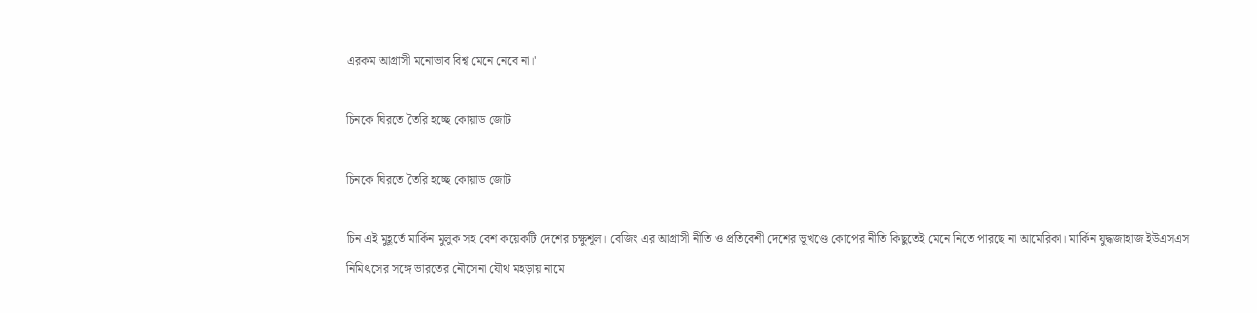এরকম আগ্রাসী মনোভাব বিশ্ব মেনে নেবে না।'

চিনকে ঘিরতে তৈরি হচ্ছে কোয়াড জোট

চিনকে ঘিরতে তৈরি হচ্ছে কোয়াড জোট

চিন এই মুহূর্তে মার্কিন মুলুক সহ বেশ কয়েকটি দেশের চক্ষুশূল। বেজিং এর আগ্রাসী নীতি ও প্রতিবেশী দেশের ভূখণ্ডে কোপের নীতি কিছুতেই মেনে নিতে পারছে না আমেরিকা। মার্কিন যুদ্ধজাহাজ ইউএসএস নিমিৎসের সঙ্গে ভারতের নৌসেনা যৌথ মহড়ায় নামে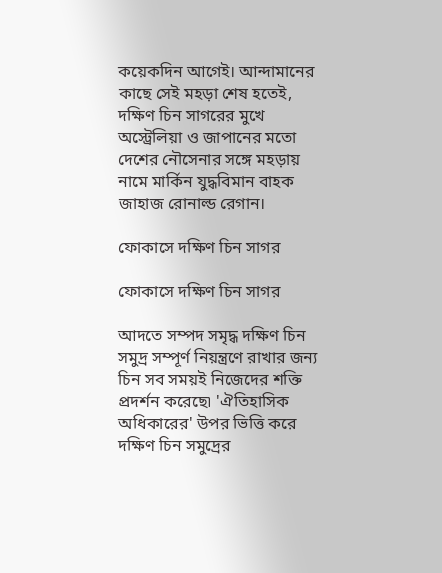কয়েকদিন আগেই। আন্দামানের কাছে সেই মহড়া শেষ হতেই, দক্ষিণ চিন সাগরের মুখে অস্ট্রেলিয়া ও জাপানের মতো দেশের নৌসেনার সঙ্গে মহড়ায় নামে মার্কিন যুদ্ধবিমান বাহক জাহাজ রোনাল্ড রেগান।

ফোকাসে দক্ষিণ চিন সাগর

ফোকাসে দক্ষিণ চিন সাগর

আদতে সম্পদ সমৃদ্ধ দক্ষিণ চিন সমুদ্র সম্পূর্ণ নিয়ন্ত্রণে রাখার জন্য চিন সব সময়ই নিজেদের শক্তি প্রদর্শন করেছে৷ 'ঐতিহাসিক অধিকারের' উপর ভিত্তি করে দক্ষিণ চিন সমুদ্রের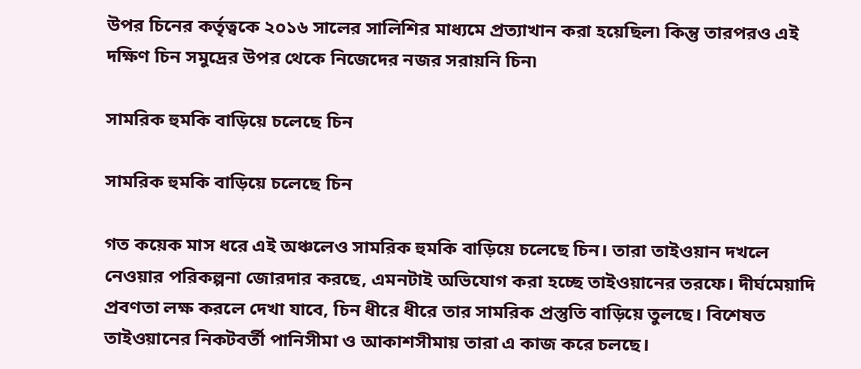উপর চিনের কর্তৃত্বকে ২০১৬ সালের সালিশির মাধ্যমে প্রত্যাখান করা হয়েছিল৷ কিন্তু তারপরও এই দক্ষিণ চিন সমুদ্রের উপর থেকে নিজেদের নজর সরায়নি চিন৷

সামরিক হুমকি বাড়িয়ে চলেছে চিন

সামরিক হুমকি বাড়িয়ে চলেছে চিন

গত কয়েক মাস ধরে এই অঞ্চলেও সামরিক হুমকি বাড়িয়ে চলেছে চিন। তারা তাইওয়ান দখলে নেওয়ার পরিকল্পনা জোরদার করছে, এমনটাই অভিযোগ করা হচ্ছে তাইওয়ানের তরফে। দীর্ঘমেয়াদি প্রবণতা লক্ষ করলে দেখা যাবে, চিন ধীরে ধীরে তার সামরিক প্রস্তুতি বাড়িয়ে তুলছে। বিশেষত তাইওয়ানের নিকটবর্তী পানিসীমা ও আকাশসীমায় তারা এ কাজ করে চলছে।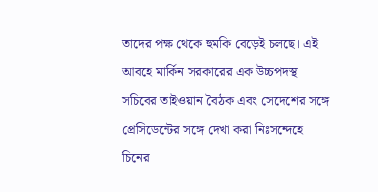তাদের পক্ষ থেকে হুমকি বেড়েই চলছে। এই আবহে মার্কিন সরকারের এক উচ্চপদস্থ সচিবের তাইওয়ান বৈঠক এবং সেদেশের সঙ্গে প্রেসিডেন্টের সঙ্গে দেখা করা নিঃসন্দেহে চিনের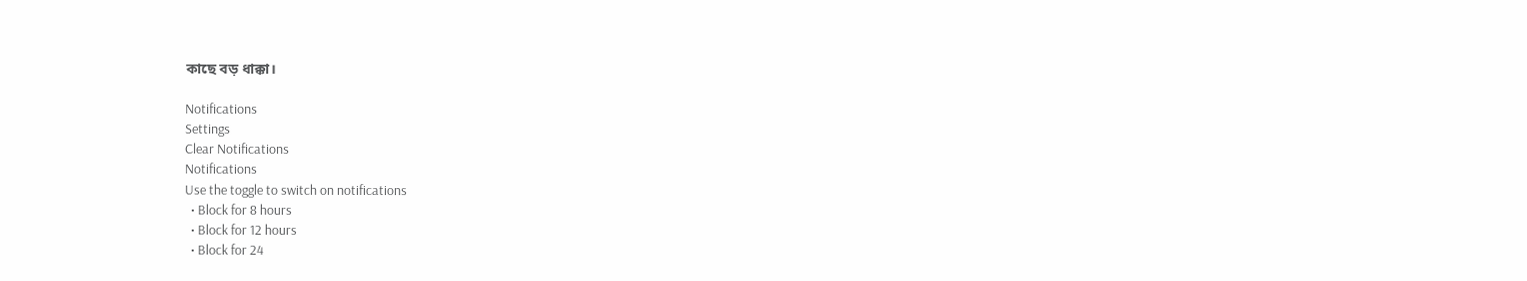কাছে বড় ধাক্কা।

Notifications
Settings
Clear Notifications
Notifications
Use the toggle to switch on notifications
  • Block for 8 hours
  • Block for 12 hours
  • Block for 24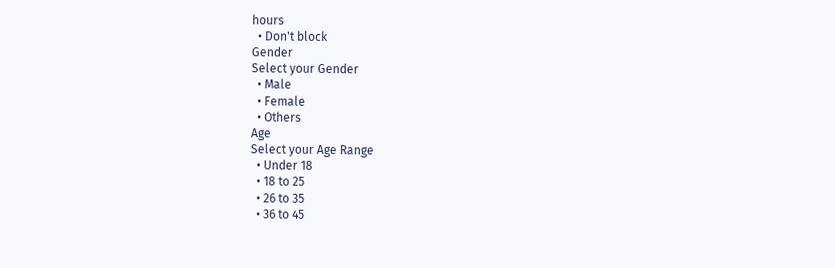hours
  • Don't block
Gender
Select your Gender
  • Male
  • Female
  • Others
Age
Select your Age Range
  • Under 18
  • 18 to 25
  • 26 to 35
  • 36 to 45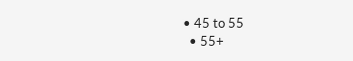• 45 to 55
  • 55+